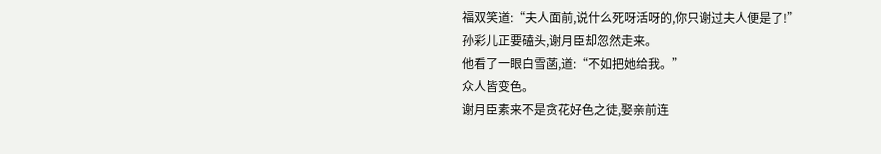福双笑道:“夫人面前,说什么死呀活呀的,你只谢过夫人便是了!”
孙彩儿正要磕头,谢月臣却忽然走来。
他看了一眼白雪菡,道:“不如把她给我。”
众人皆变色。
谢月臣素来不是贪花好色之徒,娶亲前连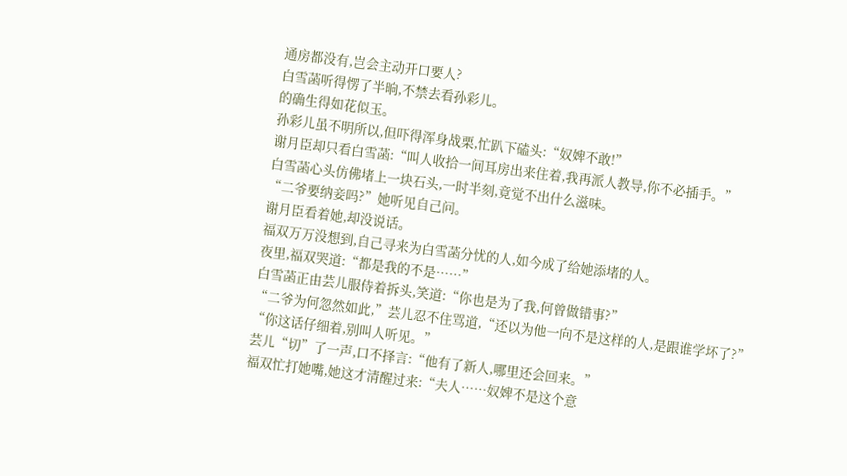通房都没有,岂会主动开口要人?
白雪菡听得愣了半晌,不禁去看孙彩儿。
的确生得如花似玉。
孙彩儿虽不明所以,但吓得浑身战栗,忙趴下磕头:“奴婢不敢!”
谢月臣却只看白雪菡:“叫人收拾一间耳房出来住着,我再派人教导,你不必插手。”
白雪菡心头仿佛堵上一块石头,一时半刻,竟觉不出什么滋味。
“二爷要纳妾吗?”她听见自己问。
谢月臣看着她,却没说话。
福双万万没想到,自己寻来为白雪菡分忧的人,如今成了给她添堵的人。
夜里,福双哭道:“都是我的不是……”
白雪菡正由芸儿服侍着拆头,笑道:“你也是为了我,何曾做错事?”
“二爷为何忽然如此,”芸儿忍不住骂道,“还以为他一向不是这样的人,是跟谁学坏了?”
“你这话仔细着,别叫人听见。”
芸儿“切”了一声,口不择言:“他有了新人,哪里还会回来。”
福双忙打她嘴,她这才清醒过来:“夫人……奴婢不是这个意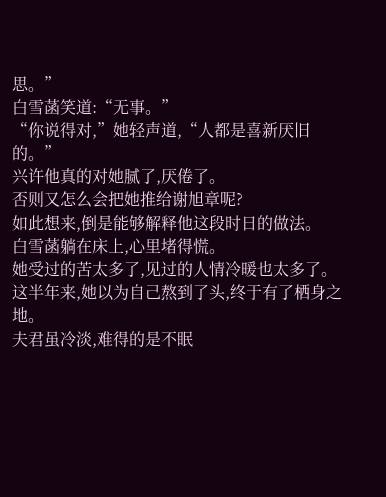思。”
白雪菡笑道:“无事。”
“你说得对,”她轻声道,“人都是喜新厌旧的。”
兴许他真的对她腻了,厌倦了。
否则又怎么会把她推给谢旭章呢?
如此想来,倒是能够解释他这段时日的做法。
白雪菡躺在床上,心里堵得慌。
她受过的苦太多了,见过的人情冷暖也太多了。
这半年来,她以为自己熬到了头,终于有了栖身之地。
夫君虽冷淡,难得的是不眠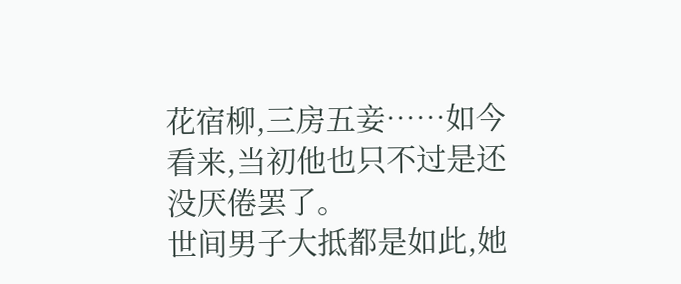花宿柳,三房五妾……如今看来,当初他也只不过是还没厌倦罢了。
世间男子大抵都是如此,她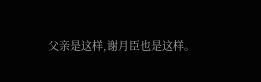父亲是这样,谢月臣也是这样。